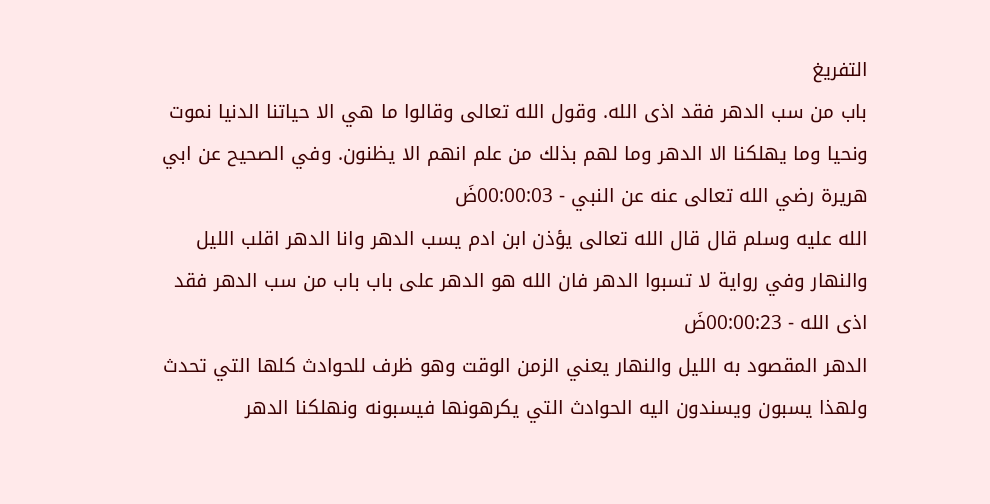التفريغ
باب من سب الدهر فقد اذى الله. وقول الله تعالى وقالوا ما هي الا حياتنا الدنيا نموت ونحيا وما يهلكنا الا الدهر وما لهم بذلك من علم انهم الا يظنون. وفي الصحيح عن ابي هريرة رضي الله تعالى عنه عن النبي - 00:00:03ضَ
الله عليه وسلم قال قال الله تعالى يؤذن ابن ادم يسب الدهر وانا الدهر اقلب الليل والنهار وفي رواية لا تسبوا الدهر فان الله هو الدهر على باب باب من سب الدهر فقد اذى الله - 00:00:23ضَ
الدهر المقصود به الليل والنهار يعني الزمن الوقت وهو ظرف للحوادث كلها التي تحدث ولهذا يسبون ويسندون اليه الحوادث التي يكرهونها فيسبونه ونهلكنا الدهر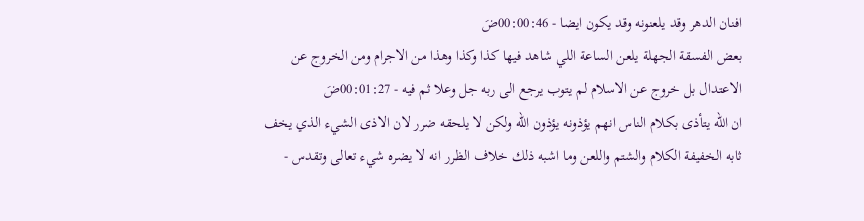افنان الدهر وقد يلعنونه وقد يكون ايضا - 00:00:46ضَ
بعض الفسقة الجهلة يلعن الساعة اللي شاهد فيها كذا وكذا وهذا من الاجرام ومن الخروج عن الاعتدال بل خروج عن الاسلام لم يتوب يرجع الى ربه جل وعلا ثم فيه - 00:01:27ضَ
ان الله يتأذى بكلام الناس انهم يؤذونه يؤذون الله ولكن لا يلحقه ضرر لان الاذى الشيء الذي يخف ثابه الخفيفة الكلام والشتم واللعن وما اشبه ذلك خلاف الظرر انه لا يضره شيء تعالى وتقدس -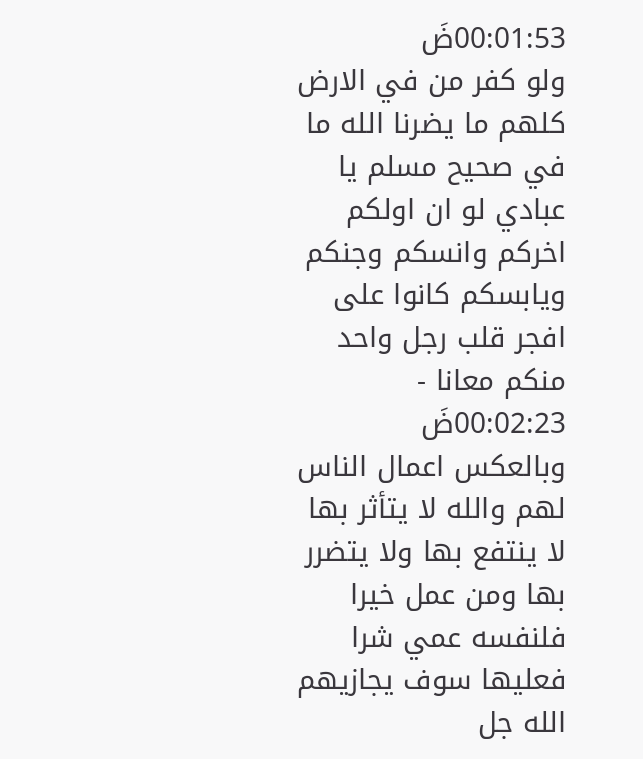00:01:53ضَ
ولو كفر من في الارض كلهم ما يضرنا الله ما في صحيح مسلم يا عبادي لو ان اولكم اخركم وانسكم وجنكم ويابسكم كانوا على افجر قلب رجل واحد منكم معانا - 00:02:23ضَ
وبالعكس اعمال الناس لهم والله لا يتأثر بها لا ينتفع بها ولا يتضرر بها ومن عمل خيرا فلنفسه عمي شرا فعليها سوف يجازيهم الله جل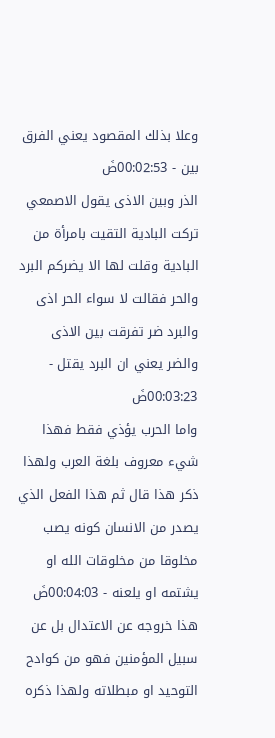وعلا بذلك المقصود يعني الفرق بين - 00:02:53ضَ
الذر وبين الاذى يقول الاصمعي تركت البادية التقيت بامرأة من البادية وقلت لها الا يضركم البرد والحر فقالت لا سواء الحر اذى والبرد ضر تفرقت بين الاذى والضر يعني ان البرد يقتل - 00:03:23ضَ
واما الحرب يؤذي فقط فهذا شيء معروف بلغة العرب ولهذا ذكر هذا قال ثم هذا الفعل الذي يصدر من الانسان كونه يصب مخلوقا من مخلوقات الله او يشتمه او يلعنه - 00:04:03ضَ
هذا خروجه عن الاعتدال بل عن سبيل المؤمنين فهو من كوادح التوحيد او مبطلاته ولهذا ذكره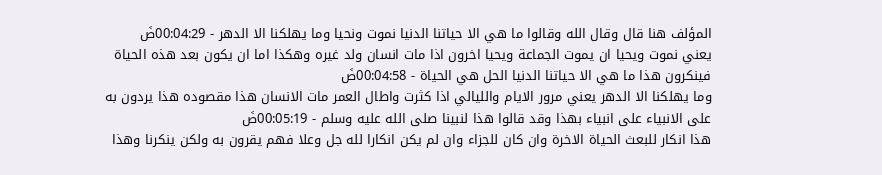المؤلف هنا قال وقال الله وقالوا ما هي الا حياتنا الدنيا نموت ونحيا وما يهلكنا الا الدهر - 00:04:29ضَ
يعني نموت ويحيا ان يموت الجماعة ويحيا اخرون اذا مات انسان ولد غيره وهكذا اما ان يكون بعد هذه الحياة فينكرون هذا ما هي الا حياتنا الدنيا الحل هي الحياة - 00:04:58ضَ
وما يهلكنا الا الدهر يعني مرور الايام والليالي اذا كثرت واطال العمر مات الانسان هذا مقصوده هذا يردون به على الانبياء على انبياء بهذا وقد قالوا هذا لنبينا صلى الله عليه وسلم - 00:05:19ضَ
هذا انكار للبعث الحياة الاخرة وان كان للجزاء وان لم يكن انكارا لله جل وعلا فهم يقرون به ولكن ينكرنا وهذا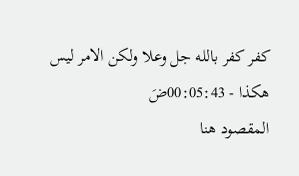كفر كفر بالله جل وعلا ولكن الامر ليس هكذا - 00:05:43ضَ
المقصود هنا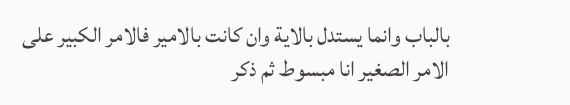بالباب وانما يستدل بالاية وان كانت بالامير فالامر الكبير على الامر الصغير انا مبسوط ثم ذكر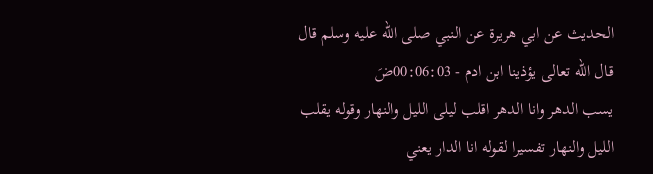الحديث عن ابي هريرة عن النبي صلى الله عليه وسلم قال قال الله تعالى يؤذينا ابن ادم - 00:06:03ضَ
يسب الدهر وانا الدهر اقلب ليلى الليل والنهار وقوله يقلب الليل والنهار تفسيرا لقوله انا الدار يعني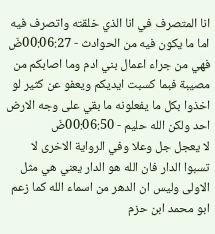انا المتصرف في انا الذي خلقته واتصرف فيه اما ما يكون فيه من الحوادث - 00:06:27ضَ
فهي من جراء اعمال بني ادم وما اصابكم من مصيبة فبما كسبت ايديكم ويعفو عن كثير لو اخذوا بكل ما يفعلونه ما بقي على وجه الارض احد ولكن الله حليم - 00:06:50ضَ
لا يعجل جل وعلا وفي الرواية الاخرى لا تسبوا الدار فان الله هو الدار يعني هي مثل الاولى وليس ان الدهر من اسماء الله كما زعم ابو محمد ابن حزم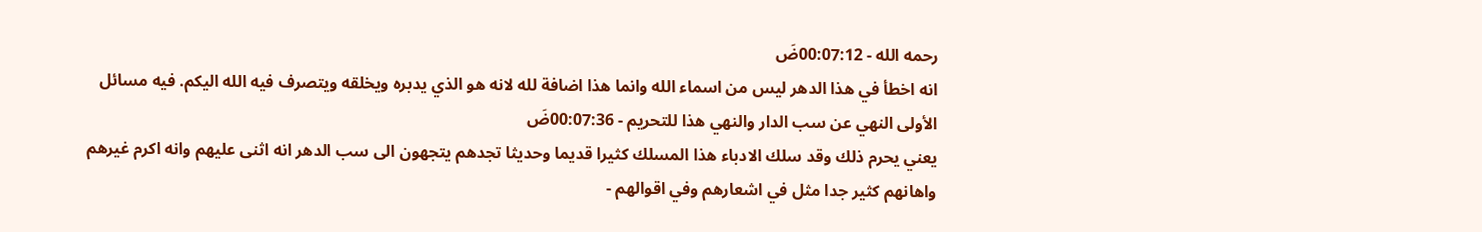رحمه الله - 00:07:12ضَ
انه اخطأ في هذا الدهر ليس من اسماء الله وانما هذا اضافة لله لانه هو الذي يدبره ويخلقه ويتصرف فيه الله اليكم. فيه مسائل الأولى النهي عن سب الدار والنهي هذا للتحريم - 00:07:36ضَ
يعني يحرم ذلك وقد سلك الادباء هذا المسلك كثيرا قديما وحديثا تجدهم يتجهون الى سب الدهر انه اثنى عليهم وانه اكرم غيرهم واهانهم كثير جدا مثل في اشعارهم وفي اقوالهم -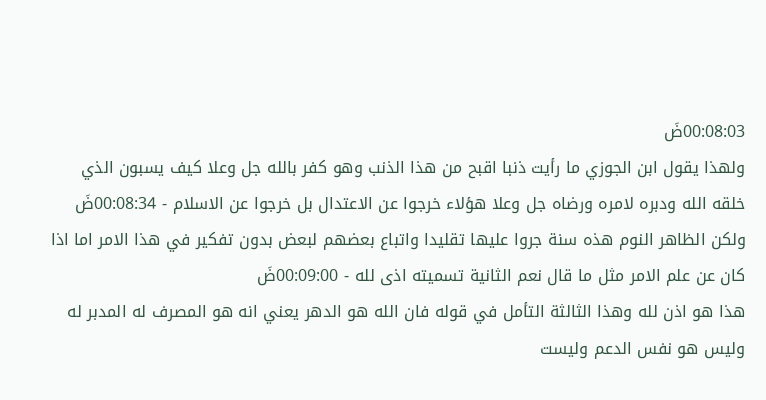00:08:03ضَ
ولهذا يقول ابن الجوزي ما رأيت ذنبا اقبح من هذا الذنب وهو كفر بالله جل وعلا كيف يسبون الذي خلقه الله ودبره لامره ورضاه جل وعلا هؤلاء خرجوا عن الاعتدال بل خرجوا عن الاسلام - 00:08:34ضَ
ولكن الظاهر النوم هذه سنة جروا عليها تقليدا واتباع بعضهم لبعض بدون تفكير في هذا الامر اما اذا كان عن علم الامر مثل ما قال نعم الثانية تسميته اذى لله - 00:09:00ضَ
هذا هو اذن لله وهذا الثالثة التأمل في قوله فان الله هو الدهر يعني انه هو المصرف له المدبر له وليس هو نفس الدعم وليست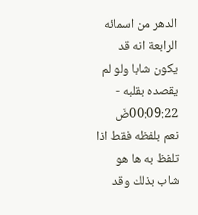الدهر من اسمائه الرابعة انه قد يكون شابا ولو لم يقصده بقلبه - 00:09:22ضَ
نعم بلفظه فقط اذا تلفظ به ها هو شاب بذلك وقد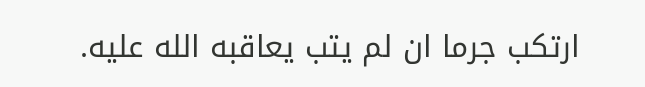ارتكب جرما ان لم يتب يعاقبه الله عليه.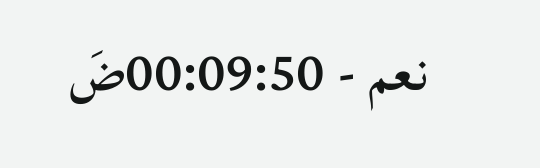نعم - 00:09:50ضَ